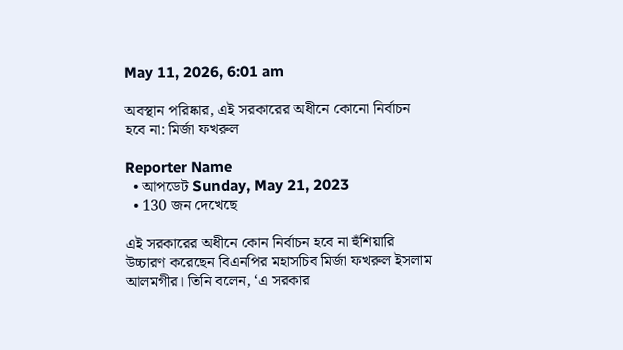May 11, 2026, 6:01 am

অবস্থান পরিষ্কার, এই সরকারের অধীনে কোনো নির্বাচন হবে না: মির্জা ফখরুল

Reporter Name
  • আপডেট Sunday, May 21, 2023
  • 130 জন দেখেছে

এই সরকারের অধীনে কোন নির্বাচন হবে না হুঁশিয়ারি উচ্চারণ করেছেন বিএনপির মহাসচিব মির্জা ফখরুল ইসলাম আলমগীর। তিনি বলেন, ‘এ সরকার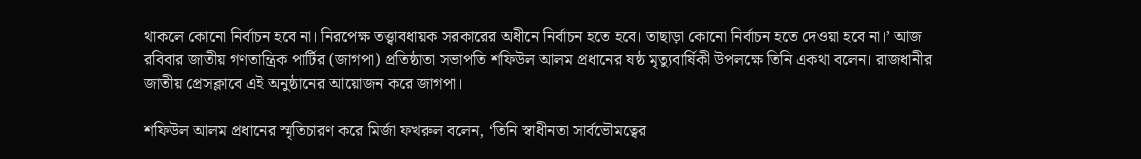থাকলে কোনো নির্বাচন হবে না। নিরপেক্ষ তত্ত্বাবধায়ক সরকারের অধীনে নির্বাচন হতে হবে। তাছাড়া কোনো নির্বাচন হতে দেওয়া হবে না।’ আজ রবিবার জাতীয় গণতান্ত্রিক পার্টির (জাগপা) প্রতিষ্ঠাতা সভাপতি শফিউল আলম প্রধানের ষষ্ঠ মৃত্যুবার্ষিকী উপলক্ষে তিনি একথা বলেন। রাজধানীর জাতীয় প্রেসক্লাবে এই অনুষ্ঠানের আয়োজন করে জাগপা।

শফিউল আলম প্রধানের স্মৃতিচারণ করে মির্জা ফখরুল বলেন, ‘তিনি স্বাধীনতা সার্বভৌমত্বের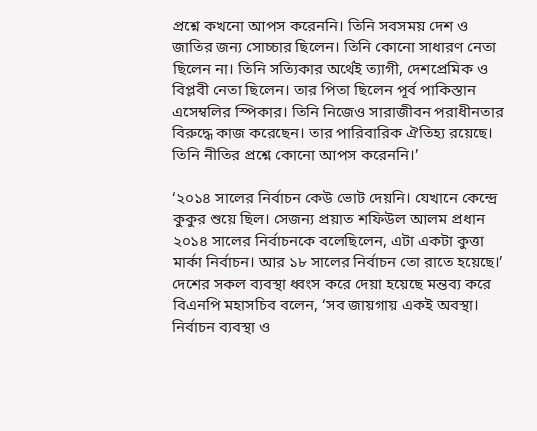প্রশ্নে কখনো আপস করেননি। তিনি সবসময় দেশ ও জাতির জন্য সোচ্চার ছিলেন। তিনি কোনো সাধারণ নেতা ছিলেন না। তিনি সত্যিকার অর্থেই ত্যাগী, দেশপ্রেমিক ও বিপ্লবী নেতা ছিলেন। তার পিতা ছিলেন পূর্ব পাকিস্তান এসেম্বলির স্পিকার। তিনি নিজেও সারাজীবন পরাধীনতার বিরুদ্ধে কাজ করেছেন। তার পারিবারিক ঐতিহ্য রয়েছে। তিনি নীতির প্রশ্নে কোনো আপস করেননি।’

‘২০১৪ সালের নির্বাচন কেউ ভোট দেয়নি। যেখানে কেন্দ্রে কুকুর শুয়ে ছিল। সেজন্য প্রয়াত শফিউল আলম প্রধান ২০১৪ সালের নির্বাচনকে বলেছিলেন, এটা একটা কুত্তা মার্কা নির্বাচন। আর ১৮ সালের নির্বাচন তো রাতে হয়েছে।’ দেশের সকল ব্যবস্থা ধ্বংস করে দেয়া হয়েছে মন্তব্য করে বিএনপি মহাসচিব বলেন, ‘সব জায়গায় একই অবস্থা। নির্বাচন ব্যবস্থা ও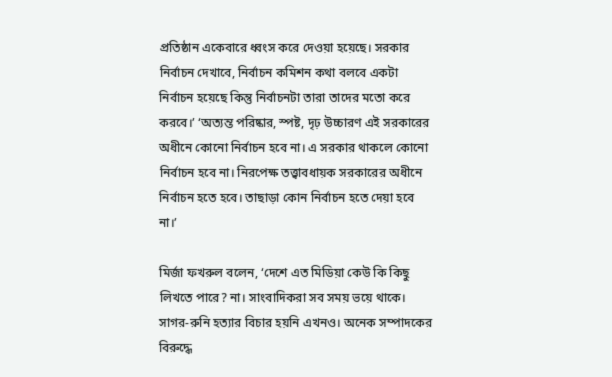প্রতিষ্ঠান একেবারে ধ্বংস করে দেওয়া হয়েছে। সরকার নির্বাচন দেখাবে, নির্বাচন কমিশন কথা বলবে একটা নির্বাচন হয়েছে কিন্তু নির্বাচনটা তারা তাদের মতো করে করবে।’ ‘অত্যন্ত পরিষ্কার, স্পষ্ট, দৃঢ় উচ্চারণ এই সরকারের অধীনে কোনো নির্বাচন হবে না। এ সরকার থাকলে কোনো নির্বাচন হবে না। নিরপেক্ষ তত্ত্বাবধায়ক সরকারের অধীনে নির্বাচন হতে হবে। তাছাড়া কোন নির্বাচন হতে দেয়া হবে না।’

মির্জা ফখরুল বলেন, ‘দেশে এত মিডিয়া কেউ কি কিছু লিখতে পারে? না। সাংবাদিকরা সব সময় ভয়ে থাকে। সাগর-রুনি হত্যার বিচার হয়নি এখনও। অনেক সম্পাদকের বিরুদ্ধে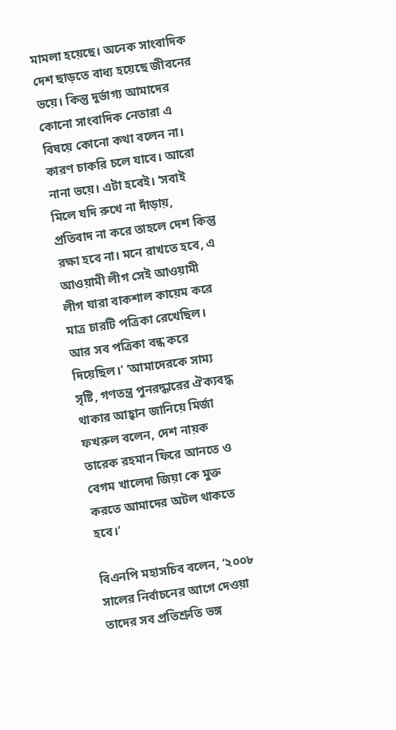মামলা হয়েছে। অনেক সাংবাদিক দেশ ছাড়তে বাধ্য হয়েছে জীবনের ভয়ে। কিন্তু দুর্ভাগ্য আমাদের কোনো সাংবাদিক নেতারা এ বিষয়ে কোনো কথা বলেন না। কারণ চাকরি চলে যাবে। আরো নানা ভয়ে। এটা হবেই। ‘সবাই মিলে যদি রুখে না দাঁড়ায়, প্রতিবাদ না করে তাহলে দেশ কিন্তু রক্ষা হবে না। মনে রাখতে হবে, এ আওয়ামী লীগ সেই আওয়ামী লীগ যারা বাকশাল কায়েম করে মাত্র চারটি পত্রিকা রেখেছিল। আর সব পত্রিকা বন্ধ করে দিয়েছিল।’ ‘আমাদেরকে সাম্য সৃষ্টি, গণতন্ত্র পুনরদ্ধারের ঐক্যবদ্ধ থাকার আহ্বান জানিয়ে মির্জা ফখরুল বলেন, দেশ নায়ক তারেক রহমান ফিরে আনতে ও বেগম খালেদা জিয়া কে মুক্ত করতে আমাদের অটল থাকতে হবে।’

বিএনপি মহাসচিব বলেন, ‘২০০৮ সালের নির্বাচনের আগে দেওয়া তাদের সব প্রতিশ্রুতি ভঙ্গ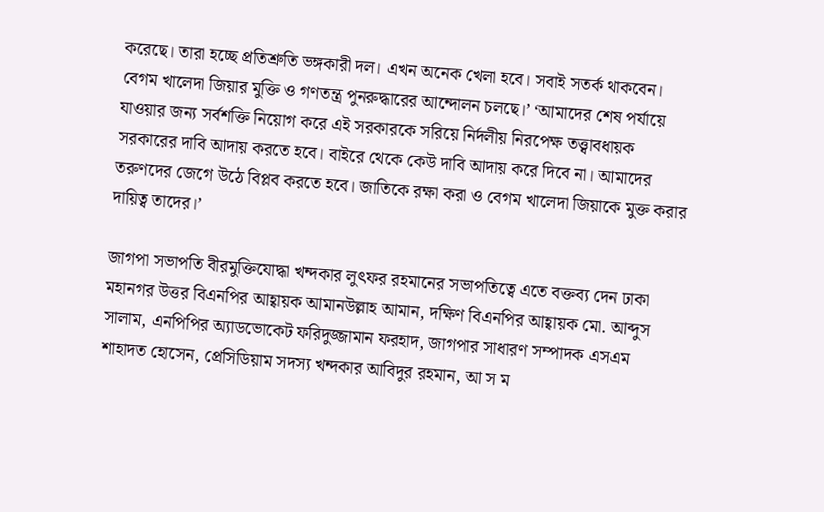করেছে। তারা হচ্ছে প্রতিশ্রুতি ভঙ্গকারী দল। এখন অনেক খেলা হবে। সবাই সতর্ক থাকবেন। বেগম খালেদা জিয়ার মুক্তি ও গণতন্ত্র পুনরুদ্ধারের আন্দোলন চলছে।’ ‘আমাদের শেষ পর্যায়ে যাওয়ার জন্য সর্বশক্তি নিয়োগ করে এই সরকারকে সরিয়ে নির্দলীয় নিরপেক্ষ তত্ত্বাবধায়ক সরকারের দাবি আদায় করতে হবে। বাইরে থেকে কেউ দাবি আদায় করে দিবে না। আমাদের তরুণদের জেগে উঠে বিপ্লব করতে হবে। জাতিকে রক্ষা করা ও বেগম খালেদা জিয়াকে মুক্ত করার দায়িত্ব তাদের।’

জাগপা সভাপতি বীরমুক্তিযোদ্ধা খন্দকার লুৎফর রহমানের সভাপতিত্বে এতে বক্তব্য দেন ঢাকা মহানগর উত্তর বিএনপির আহ্বায়ক আমানউল্লাহ আমান, দক্ষিণ বিএনপির আহ্বায়ক মো. আব্দুস সালাম, এনপিপির অ্যাডভোকেট ফরিদুজ্জামান ফরহাদ, জাগপার সাধারণ সম্পাদক এসএম শাহাদত হোসেন, প্রেসিডিয়াম সদস্য খন্দকার আবিদুর রহমান, আ স ম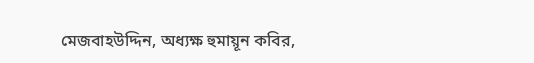মেজবাহউদ্দিন, অধ্যক্ষ হুমায়ূন কবির,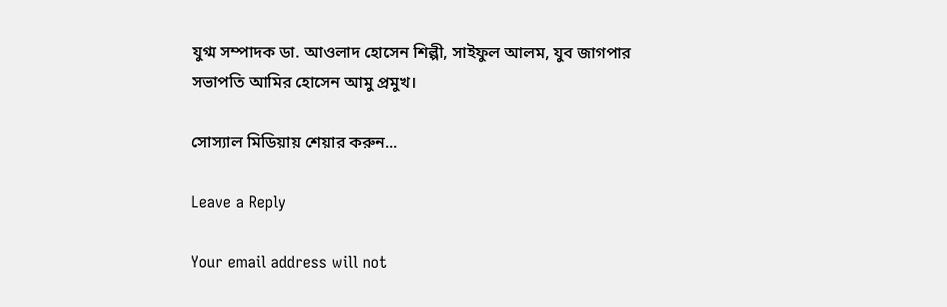যুগ্ম সম্পাদক ডা. আওলাদ হোসেন শিল্পী, সাইফুল আলম, যুব জাগপার সভাপতি আমির হোসেন আমু প্রমুখ।

সোস্যাল মিডিয়ায় শেয়ার করুন...

Leave a Reply

Your email address will not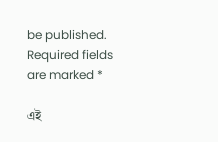be published. Required fields are marked *

এই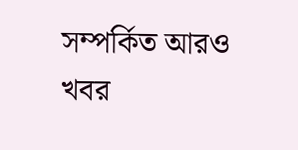সম্পর্কিত আরও খবর